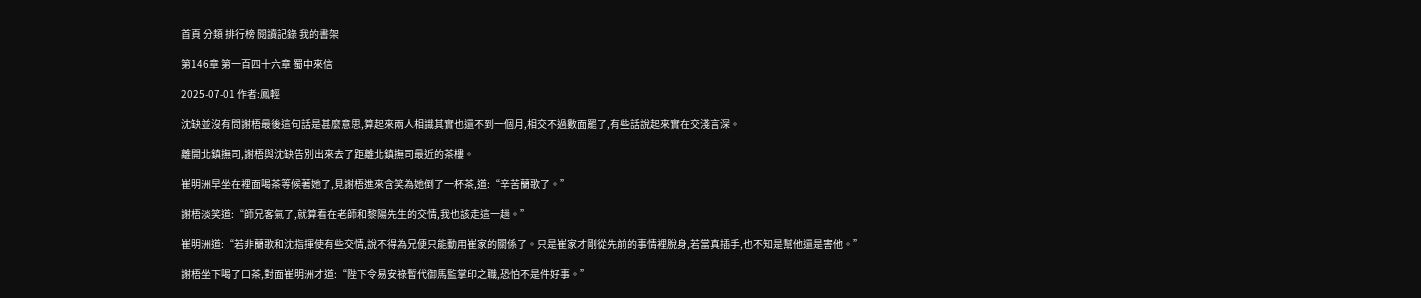首頁 分類 排行榜 閱讀記錄 我的書架

第146章 第一百四十六章 蜀中來信

2025-07-01 作者:鳳輕

沈缺並沒有問謝梧最後這句話是甚麼意思,算起來兩人相識其實也還不到一個月,相交不過數面罷了,有些話說起來實在交淺言深。

離開北鎮撫司,謝梧與沈缺告別出來去了距離北鎮撫司最近的茶樓。

崔明洲早坐在裡面喝茶等候著她了,見謝梧進來含笑為她倒了一杯茶,道:“辛苦蘭歌了。”

謝梧淡笑道:“師兄客氣了,就算看在老師和黎陽先生的交情,我也該走這一趟。”

崔明洲道:“若非蘭歌和沈指揮使有些交情,說不得為兄便只能動用崔家的關係了。只是崔家才剛從先前的事情裡脫身,若當真插手,也不知是幫他還是害他。”

謝梧坐下喝了口茶,對面崔明洲才道:“陛下令易安祿暫代御馬監掌印之職,恐怕不是件好事。”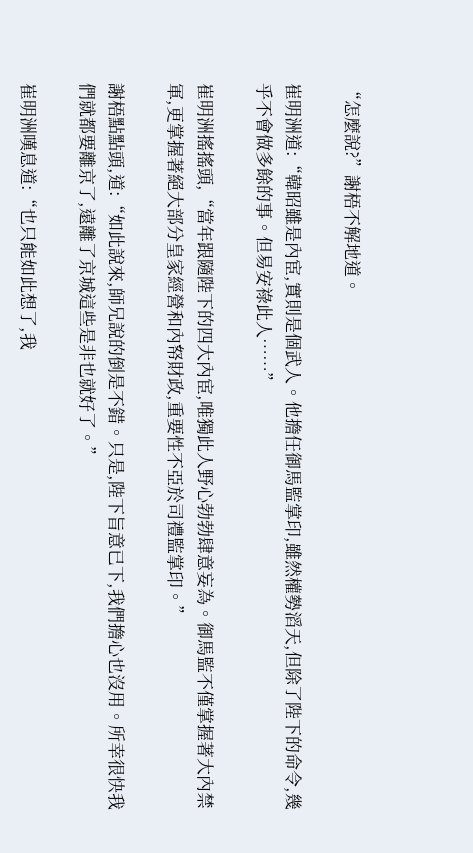“怎麼說?”謝梧不解地道。

崔明洲道:“韓昭雖是內宦,實則是個武人。他擔任御馬監掌印,雖然權勢滔天,但除了陛下的命令,幾乎不會做多餘的事。但易安祿此人……”

崔明洲搖搖頭,“當年跟隨陛下的四大內宦,唯獨此人野心勃勃肆意妄為。御馬監不僅掌握著大內禁軍,更掌握著絕大部分皇家經營和內帑財政,重要性不亞於司禮監掌印。”

謝梧點點頭,道:“如此說來,師兄說的倒是不錯。只是,陛下旨意已下,我們擔心也沒用。所幸很快我們就都要離京了,遠離了京城這些是非也就好了。”

崔明洲嘆息道:“也只能如此想了,我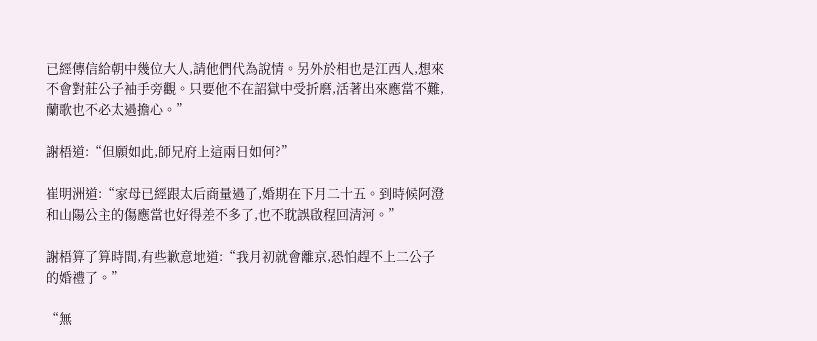已經傳信給朝中幾位大人,請他們代為說情。另外於相也是江西人,想來不會對莊公子袖手旁觀。只要他不在詔獄中受折磨,活著出來應當不難,蘭歌也不必太過擔心。”

謝梧道:“但願如此,師兄府上這兩日如何?”

崔明洲道:“家母已經跟太后商量過了,婚期在下月二十五。到時候阿澄和山陽公主的傷應當也好得差不多了,也不耽誤啟程回清河。”

謝梧算了算時間,有些歉意地道:“我月初就會離京,恐怕趕不上二公子的婚禮了。”

“無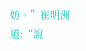妨。”崔明洲道:“說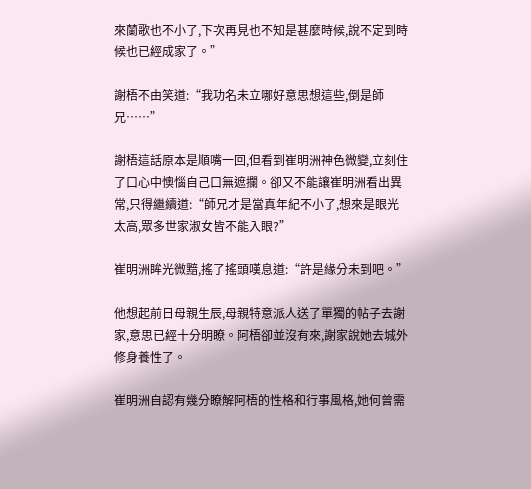來蘭歌也不小了,下次再見也不知是甚麼時候,說不定到時候也已經成家了。”

謝梧不由笑道:“我功名未立哪好意思想這些,倒是師兄……”

謝梧這話原本是順嘴一回,但看到崔明洲神色微變,立刻住了口心中懊惱自己口無遮攔。卻又不能讓崔明洲看出異常,只得繼續道:“師兄才是當真年紀不小了,想來是眼光太高,眾多世家淑女皆不能入眼?”

崔明洲眸光微黯,搖了搖頭嘆息道:“許是緣分未到吧。”

他想起前日母親生辰,母親特意派人送了單獨的帖子去謝家,意思已經十分明瞭。阿梧卻並沒有來,謝家說她去城外修身養性了。

崔明洲自認有幾分瞭解阿梧的性格和行事風格,她何曾需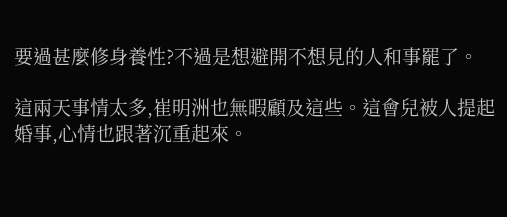要過甚麼修身養性?不過是想避開不想見的人和事罷了。

這兩天事情太多,崔明洲也無暇顧及這些。這會兒被人提起婚事,心情也跟著沉重起來。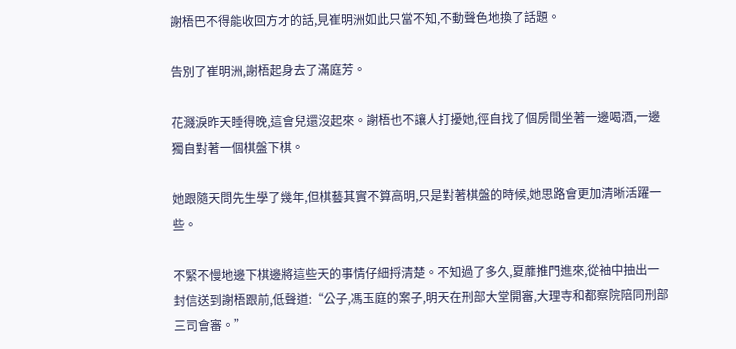謝梧巴不得能收回方才的話,見崔明洲如此只當不知,不動聲色地換了話題。

告別了崔明洲,謝梧起身去了滿庭芳。

花濺淚昨天睡得晚,這會兒還沒起來。謝梧也不讓人打擾她,徑自找了個房間坐著一邊喝酒,一邊獨自對著一個棋盤下棋。

她跟隨天問先生學了幾年,但棋藝其實不算高明,只是對著棋盤的時候,她思路會更加清晰活躍一些。

不緊不慢地邊下棋邊將這些天的事情仔細捋清楚。不知過了多久,夏蘼推門進來,從袖中抽出一封信送到謝梧跟前,低聲道:“公子,馮玉庭的案子,明天在刑部大堂開審,大理寺和都察院陪同刑部三司會審。”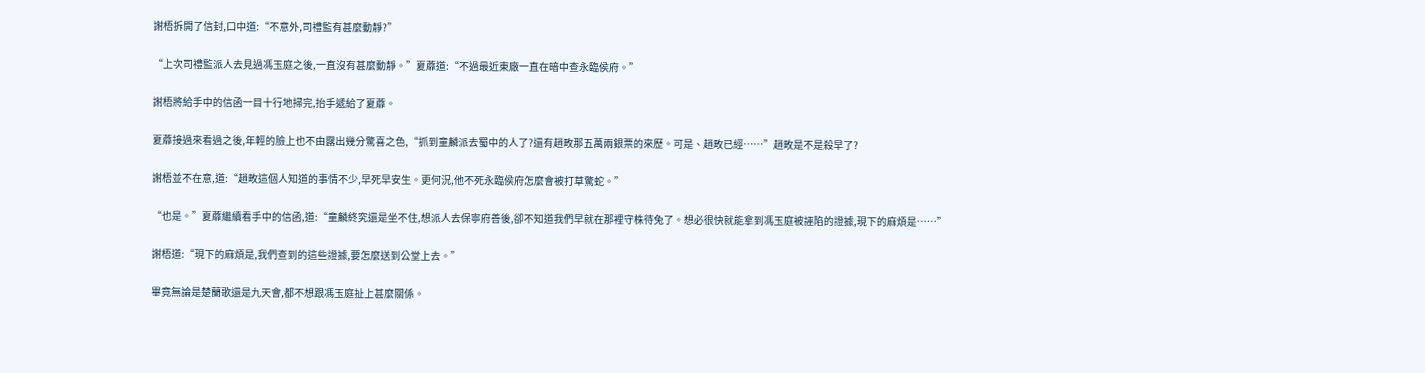謝梧拆開了信封,口中道:“不意外,司禮監有甚麼動靜?”

“上次司禮監派人去見過馮玉庭之後,一直沒有甚麼動靜。”夏蘼道:“不過最近東廠一直在暗中查永臨侯府。”

謝梧將給手中的信函一目十行地掃完,抬手遞給了夏蘼。

夏蘼接過來看過之後,年輕的臉上也不由露出幾分驚喜之色,“抓到童麟派去蜀中的人了?還有趙畋那五萬兩銀票的來歷。可是、趙畋已經……”趙畋是不是殺早了?

謝梧並不在意,道:“趙畋這個人知道的事情不少,早死早安生。更何況,他不死永臨侯府怎麼會被打草驚蛇。”

“也是。”夏蘼繼續看手中的信函,道:“童麟終究還是坐不住,想派人去保寧府善後,卻不知道我們早就在那裡守株待兔了。想必很快就能拿到馮玉庭被誣陷的證據,現下的麻煩是……”

謝梧道:“現下的麻煩是,我們查到的這些證據,要怎麼送到公堂上去。”

畢竟無論是楚蘭歌還是九天會,都不想跟馮玉庭扯上甚麼關係。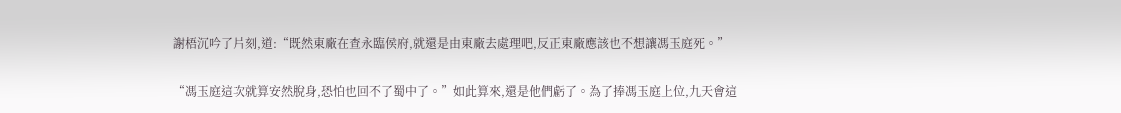謝梧沉吟了片刻,道:“既然東廠在查永臨侯府,就還是由東廠去處理吧,反正東廠應該也不想讓馮玉庭死。”

“馮玉庭這次就算安然脫身,恐怕也回不了蜀中了。”如此算來,還是他們虧了。為了捧馮玉庭上位,九天會這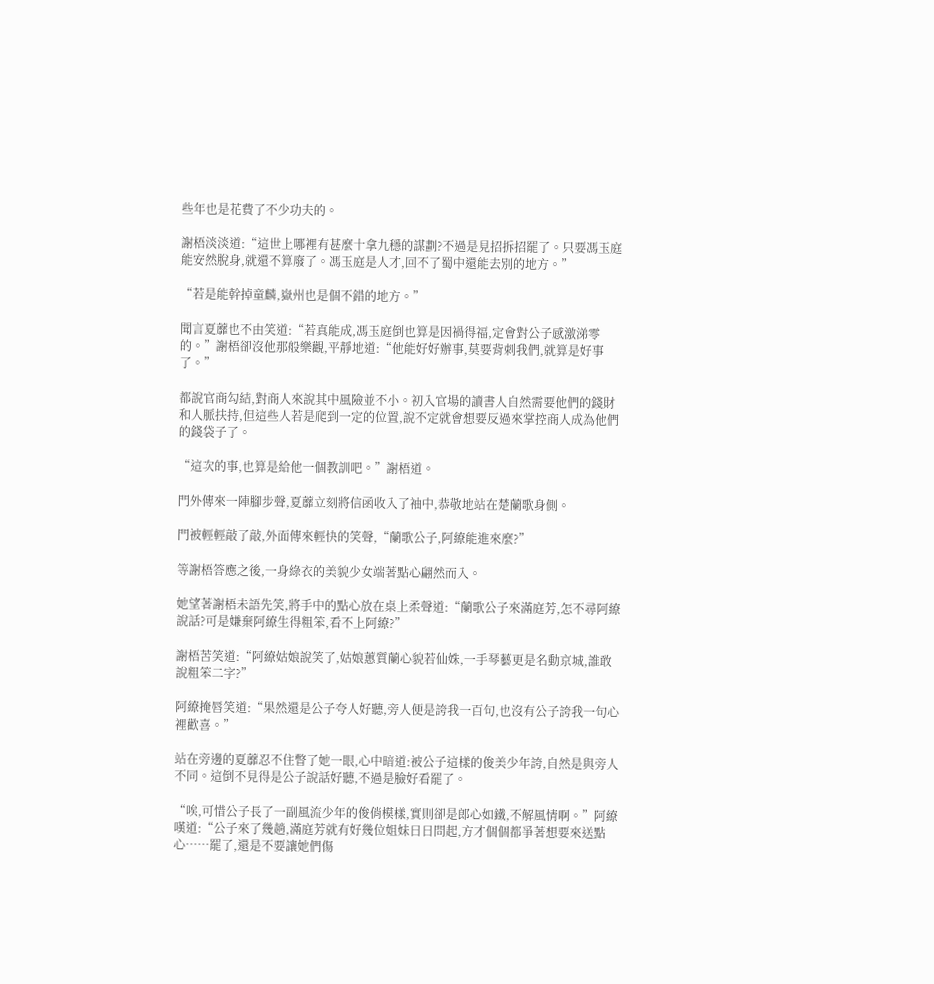些年也是花費了不少功夫的。

謝梧淡淡道:“這世上哪裡有甚麼十拿九穩的謀劃?不過是見招拆招罷了。只要馮玉庭能安然脫身,就還不算廢了。馮玉庭是人才,回不了蜀中還能去別的地方。”

“若是能幹掉童麟,嶽州也是個不錯的地方。”

聞言夏蘼也不由笑道:“若真能成,馮玉庭倒也算是因禍得福,定會對公子感激涕零的。”謝梧卻沒他那般樂觀,平靜地道:“他能好好辦事,莫要背刺我們,就算是好事了。”

都說官商勾結,對商人來說其中風險並不小。初入官場的讀書人自然需要他們的錢財和人脈扶持,但這些人若是爬到一定的位置,說不定就會想要反過來掌控商人成為他們的錢袋子了。

“這次的事,也算是給他一個教訓吧。”謝梧道。

門外傳來一陣腳步聲,夏蘼立刻將信函收入了袖中,恭敬地站在楚蘭歌身側。

門被輕輕敲了敲,外面傳來輕快的笑聲,“蘭歌公子,阿繚能進來麼?”

等謝梧答應之後,一身綠衣的美貌少女端著點心翩然而入。

她望著謝梧未語先笑,將手中的點心放在桌上柔聲道:“蘭歌公子來滿庭芳,怎不尋阿繚說話?可是嫌棄阿繚生得粗笨,看不上阿繚?”

謝梧苦笑道:“阿繚姑娘說笑了,姑娘蕙質蘭心貌若仙姝,一手琴藝更是名動京城,誰敢說粗笨二字?”

阿繚掩唇笑道:“果然還是公子夸人好聽,旁人便是誇我一百句,也沒有公子誇我一句心裡歡喜。”

站在旁邊的夏蘼忍不住瞥了她一眼,心中暗道:被公子這樣的俊美少年誇,自然是與旁人不同。這倒不見得是公子說話好聽,不過是臉好看罷了。

“唉,可惜公子長了一副風流少年的俊俏模樣,實則卻是郎心如鐵,不解風情啊。”阿繚嘆道:“公子來了幾趟,滿庭芳就有好幾位姐妹日日問起,方才個個都爭著想要來送點心……罷了,還是不要讓她們傷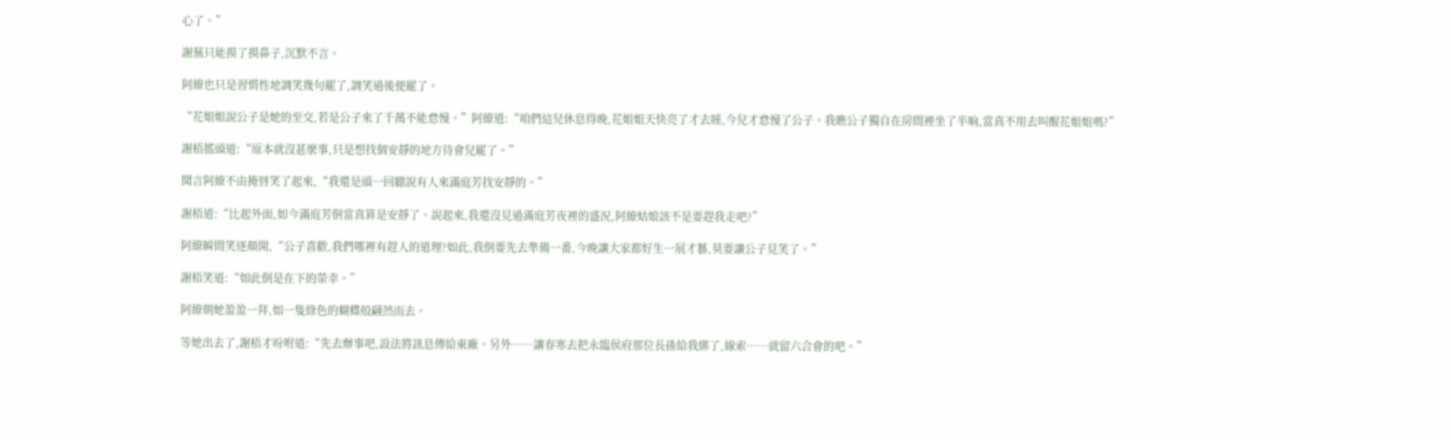心了。”

謝蕪只能摸了摸鼻子,沉默不言。

阿繚也只是習慣性地調笑幾句罷了,調笑過後便罷了。

“花姐姐說公子是她的至交,若是公子來了千萬不能怠慢。”阿繚道:“咱們這兒休息得晚,花姐姐天快亮了才去睡,今兒才怠慢了公子。我瞧公子獨自在房間裡坐了半晌,當真不用去叫醒花姐姐嗎?”

謝梧搖頭道:“原本就沒甚麼事,只是想找個安靜的地方待會兒罷了。”

聞言阿繚不由掩唇笑了起來,“我還是頭一回聽說有人來滿庭芳找安靜的。”

謝梧道:“比起外面,如今滿庭芳倒當真算是安靜了。說起來,我還沒見過滿庭芳夜裡的盛況,阿繚姑娘該不是要趕我走吧?”

阿繚瞬間笑逐顏開,“公子喜歡,我們哪裡有趕人的道理?如此,我倒要先去準備一番,今晚讓大家都好生一展才藝,莫要讓公子見笑了。”

謝梧笑道:“如此倒是在下的榮幸。”

阿繚朝她盈盈一拜,如一隻綠色的蝴蝶般翩然而去。

等她出去了,謝梧才吩咐道:“先去辦事吧,設法將訊息傳給東廠。另外……讓春寒去把永臨侯府那位長孫給我綁了,線索……就留六合會的吧。”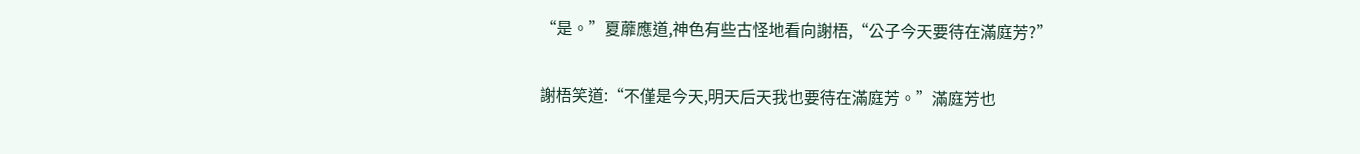“是。”夏蘼應道,神色有些古怪地看向謝梧,“公子今天要待在滿庭芳?”

謝梧笑道:“不僅是今天,明天后天我也要待在滿庭芳。”滿庭芳也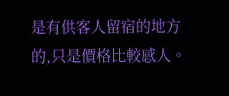是有供客人留宿的地方的,只是價格比較感人。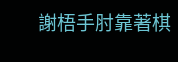謝梧手肘靠著棋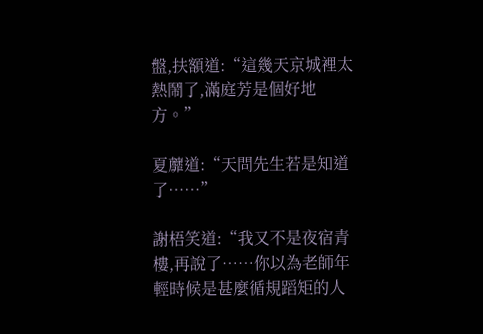盤,扶額道:“這幾天京城裡太熱鬧了,滿庭芳是個好地方。”

夏蘼道:“天問先生若是知道了……”

謝梧笑道:“我又不是夜宿青樓,再說了……你以為老師年輕時候是甚麼循規蹈矩的人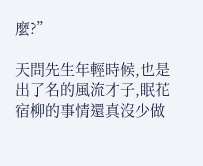麼?”

天問先生年輕時候,也是出了名的風流才子,眠花宿柳的事情還真沒少做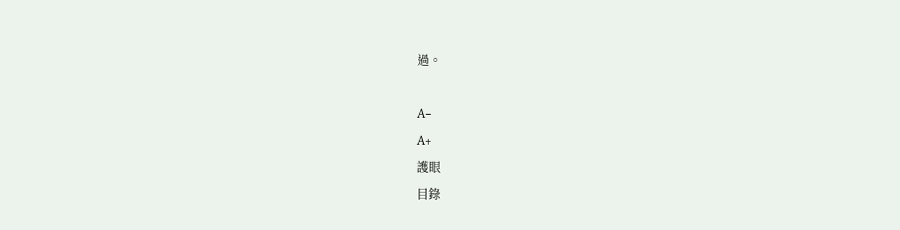過。

A−
A+
護眼
目錄